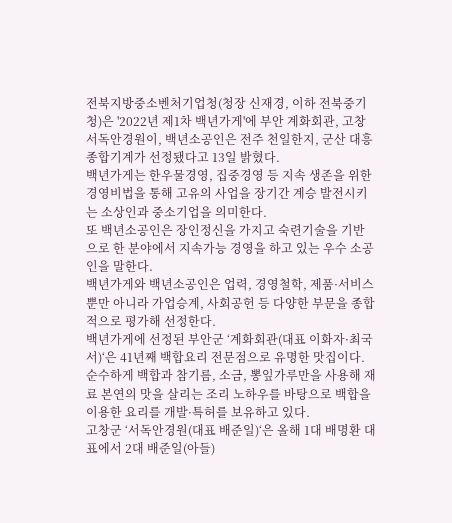전북지방중소벤처기업청(청장 신재경, 이하 전북중기청)은 '2022년 제1차 백년가게'에 부안 계화회관, 고창 서독안경원이, 백년소공인은 전주 천일한지, 군산 대흥종합기계가 선정됐다고 13일 밝혔다.
백년가게는 한우물경영, 집중경영 등 지속 생존을 위한 경영비법을 통해 고유의 사업을 장기간 계승 발전시키는 소상인과 중소기업을 의미한다.
또 백년소공인은 장인정신을 가지고 숙련기술을 기반으로 한 분야에서 지속가능 경영을 하고 있는 우수 소공인을 말한다.
백년가게와 백년소공인은 업력, 경영철학, 제품·서비스뿐만 아니라 가업승계, 사회공헌 등 다양한 부문을 종합적으로 평가해 선정한다.
백년가게에 선정된 부안군 ‘계화회관(대표 이화자·최국서)‘은 41년째 백합요리 전문점으로 유명한 맛집이다.
순수하게 백합과 참기름, 소금, 뽕잎가루만을 사용해 재료 본연의 맛을 살리는 조리 노하우를 바탕으로 백합을 이용한 요리를 개발·특허를 보유하고 있다.
고창군 ‘서독안경원(대표 배준일)‘은 올해 1대 배명환 대표에서 2대 배준일(아들)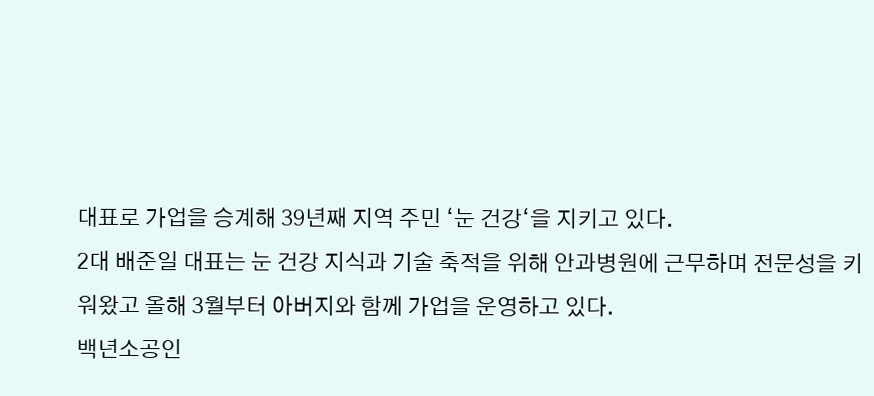대표로 가업을 승계해 39년째 지역 주민 ‘눈 건강‘을 지키고 있다.
2대 배준일 대표는 눈 건강 지식과 기술 축적을 위해 안과병원에 근무하며 전문성을 키워왔고 올해 3월부터 아버지와 함께 가업을 운영하고 있다.
백년소공인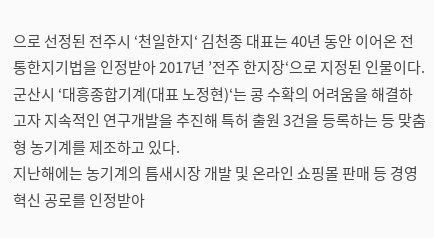으로 선정된 전주시 ‘천일한지‘ 김천종 대표는 40년 동안 이어온 전통한지기법을 인정받아 2017년 ’전주 한지장‘으로 지정된 인물이다.
군산시 ‘대흥종합기계(대표 노정현)‘는 콩 수확의 어려움을 해결하고자 지속적인 연구개발을 추진해 특허 출원 3건을 등록하는 등 맞춤형 농기계를 제조하고 있다.
지난해에는 농기계의 틈새시장 개발 및 온라인 쇼핑몰 판매 등 경영혁신 공로를 인정받아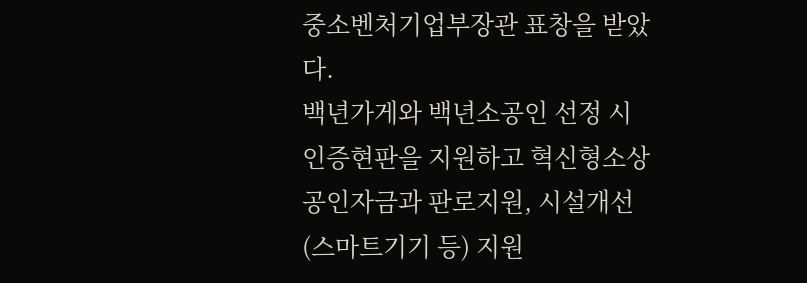중소벤처기업부장관 표창을 받았다.
백년가게와 백년소공인 선정 시 인증현판을 지원하고 혁신형소상공인자금과 판로지원, 시설개선(스마트기기 등) 지원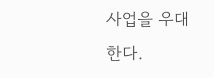사업을 우대한다.